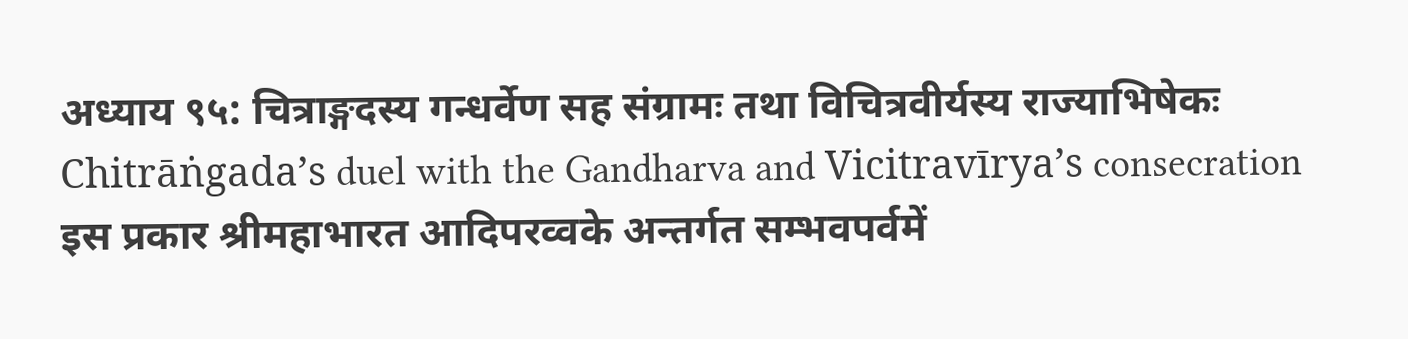अध्याय ९५: चित्राङ्गदस्य गन्धर्वेण सह संग्रामः तथा विचित्रवीर्यस्य राज्याभिषेकः
Chitrāṅgada’s duel with the Gandharva and Vicitravīrya’s consecration
इस प्रकार श्रीमहाभारत आदिपरव्वके अन्तर्गत सम्भवपर्वमें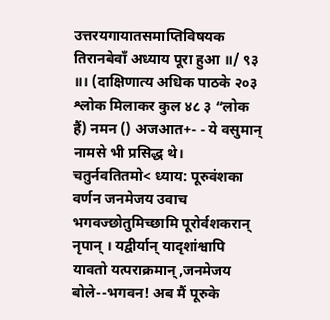उत्तरयगायातसमाप्तिविषयक तिरानबेवाँ अध्याय पूरा हुआ ॥/ ९३ ॥। (दाक्षिणात्य अधिक पाठके २०३ श्लोक मिलाकर कुल ४८ ३ “लोक हैं) नमन () अजआत+- - ये वसुमान् नामसे भी प्रसिद्ध थे। चतुर्नवतितमो< ध्याय: पूरुवंशका वर्णन जनमेजय उवाच भगवज्छोतुमिच्छामि पूरोर्वशकरान् नृपान् । यद्वीर्यान् यादृशांश्वापि यावतो यत्पराक्रमान्,जनमेजय बोले--भगवन! अब मैं पूरुके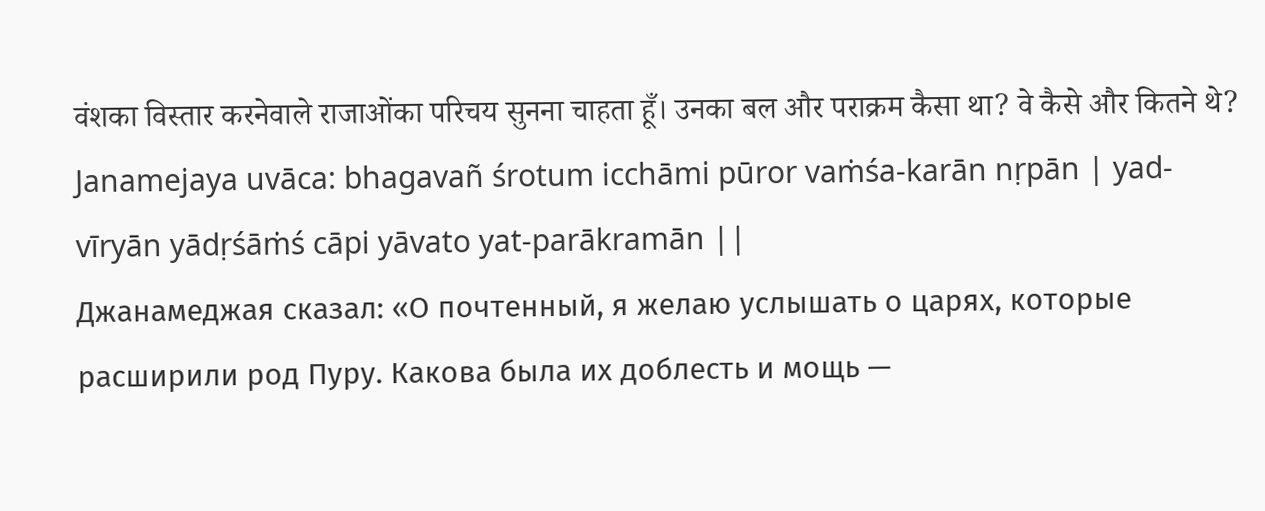वंशका विस्तार करनेवाले राजाओंका परिचय सुनना चाहता हूँ। उनका बल और पराक्रम कैसा था? वे कैसे और कितने थे?
Janamejaya uvāca: bhagavañ śrotum icchāmi pūror vaṁśa-karān nṛpān | yad-vīryān yādṛśāṁś cāpi yāvato yat-parākramān ||
Джанамеджая сказал: «О почтенный, я желаю услышать о царях, которые расширили род Пуру. Какова была их доблесть и мощь —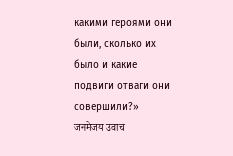какими героями они были, сколько их было и какие подвиги отваги они совершили?»
जनमेजय उवाच